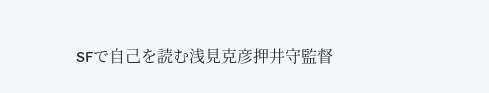SFで自己を読む浅見克彦押井守監督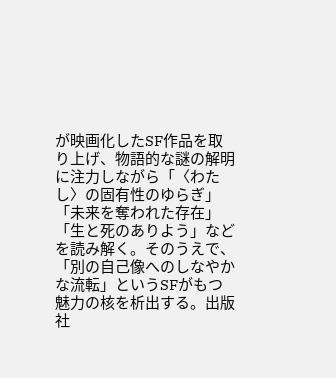が映画化したSF作品を取り上げ、物語的な謎の解明に注力しながら「〈わたし〉の固有性のゆらぎ」「未来を奪われた存在」「生と死のありよう」などを読み解く。そのうえで、「別の自己像へのしなやかな流転」というSFがもつ魅力の核を析出する。出版社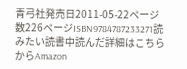青弓社発売日2011-05-22ページ数226ページISBN9784787233271読みたい読書中読んだ詳細はこちらからAmazon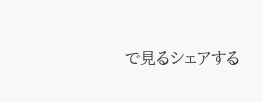で見るシェアする